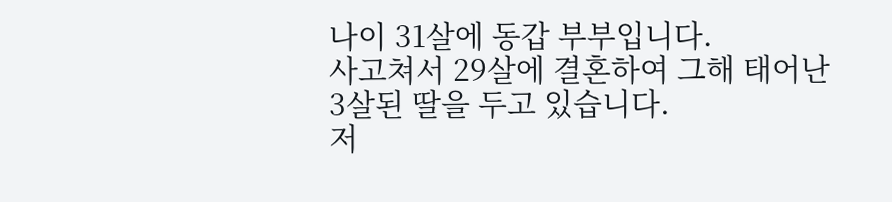나이 31살에 동갑 부부입니다.
사고쳐서 29살에 결혼하여 그해 태어난 3살된 딸을 두고 있습니다.
저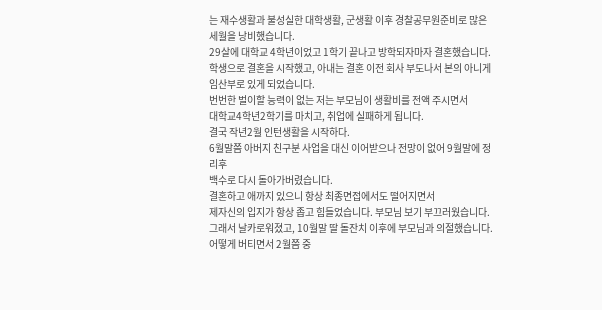는 재수생활과 불성실한 대학생활, 군생활 이후 경찰공무원준비로 많은 세월을 낭비했습니다.
29살에 대학교 4학년이었고 1학기 끝나고 방학되자마자 결혼했습니다.
학생으로 결혼을 시작했고, 아내는 결혼 이전 회사 부도나서 본의 아니게 임산부로 있게 되었습니다.
번번한 벌이할 능력이 없는 저는 부모님이 생활비를 전액 주시면서
대학교4학년2학기를 마치고, 취업에 실패하게 됩니다.
결국 작년2월 인턴생활을 시작하다.
6월말쯤 아버지 친구분 사업을 대신 이어받으나 전망이 없어 9월말에 정리후
백수로 다시 돌아가버렸습니다.
결혼하고 애까지 있으니 항상 최종면접에서도 떨어지면서
제자신의 입지가 항상 좁고 힘들었습니다. 부모님 보기 부끄러웠습니다.
그래서 날카로워졌고, 10월말 딸 돌잔치 이후에 부모님과 의절했습니다.
어떻게 버티면서 2월쯤 중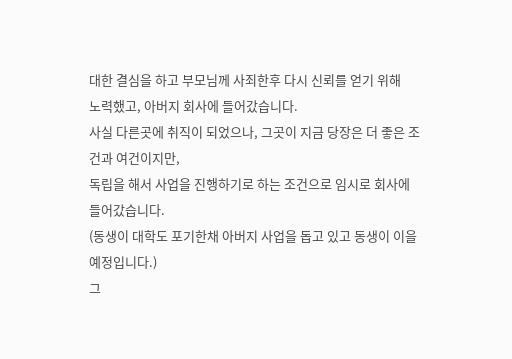대한 결심을 하고 부모님께 사죄한후 다시 신뢰를 얻기 위해
노력했고, 아버지 회사에 들어갔습니다.
사실 다른곳에 취직이 되었으나, 그곳이 지금 당장은 더 좋은 조건과 여건이지만,
독립을 해서 사업을 진행하기로 하는 조건으로 임시로 회사에 들어갔습니다.
(동생이 대학도 포기한채 아버지 사업을 돕고 있고 동생이 이을 예정입니다.)
그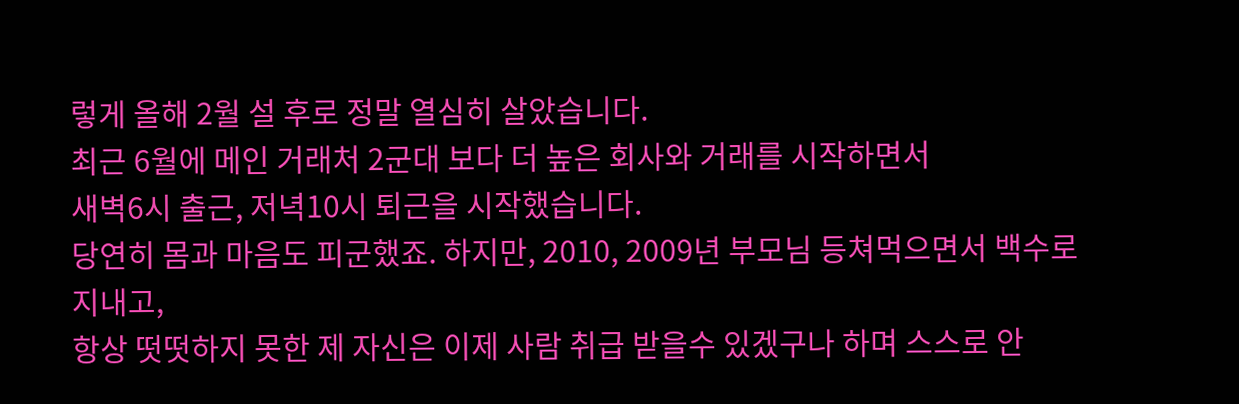렇게 올해 2월 설 후로 정말 열심히 살았습니다.
최근 6월에 메인 거래처 2군대 보다 더 높은 회사와 거래를 시작하면서
새벽6시 출근, 저녁10시 퇴근을 시작했습니다.
당연히 몸과 마음도 피군했죠. 하지만, 2010, 2009년 부모님 등쳐먹으면서 백수로 지내고,
항상 떳떳하지 못한 제 자신은 이제 사람 취급 받을수 있겠구나 하며 스스로 안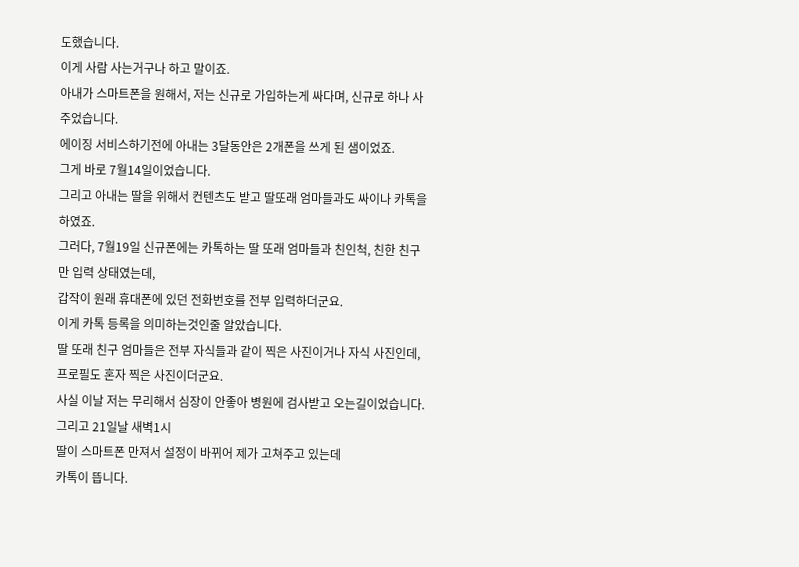도했습니다.
이게 사람 사는거구나 하고 말이죠.
아내가 스마트폰을 원해서, 저는 신규로 가입하는게 싸다며, 신규로 하나 사주었습니다.
에이징 서비스하기전에 아내는 3달동안은 2개폰을 쓰게 된 샘이었죠.
그게 바로 7월14일이었습니다.
그리고 아내는 딸을 위해서 컨텐츠도 받고 딸또래 엄마들과도 싸이나 카톡을 하였죠.
그러다, 7월19일 신규폰에는 카톡하는 딸 또래 엄마들과 친인척, 친한 친구만 입력 상태였는데,
갑작이 원래 휴대폰에 있던 전화번호를 전부 입력하더군요.
이게 카톡 등록을 의미하는것인줄 알았습니다.
딸 또래 친구 엄마들은 전부 자식들과 같이 찍은 사진이거나 자식 사진인데,
프로필도 혼자 찍은 사진이더군요.
사실 이날 저는 무리해서 심장이 안좋아 병원에 검사받고 오는길이었습니다.
그리고 21일날 새벽1시
딸이 스마트폰 만져서 설정이 바뀌어 제가 고쳐주고 있는데
카톡이 뜹니다.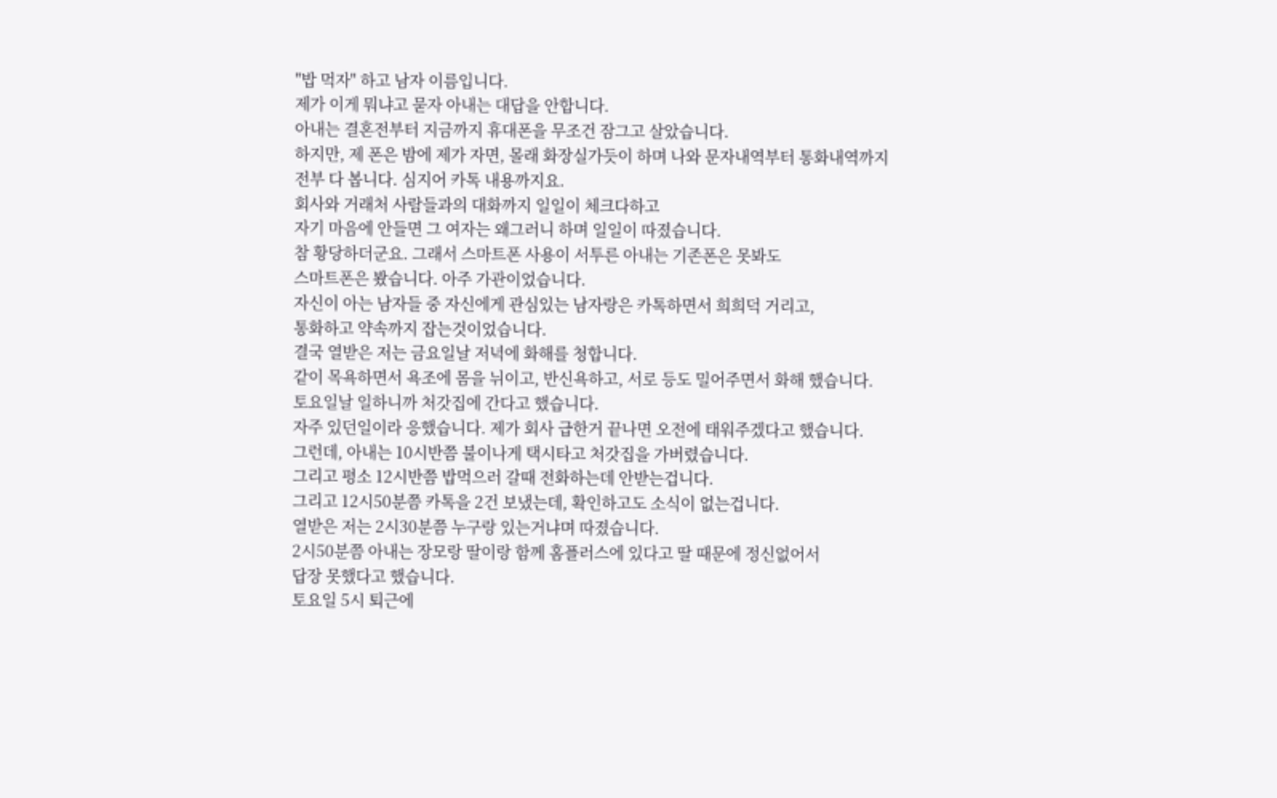"밥 먹자" 하고 남자 이름입니다.
제가 이게 뭐냐고 묻자 아내는 대답을 안합니다.
아내는 결혼전부터 지금까지 휴대폰을 무조건 잠그고 살았습니다.
하지만, 제 폰은 밤에 제가 자면, 몰래 화장실가듯이 하며 나와 문자내역부터 통화내역까지
전부 다 봅니다. 심지어 카톡 내용까지요.
회사와 거래처 사람들과의 대화까지 일일이 체크다하고
자기 마음에 안들면 그 여자는 왜그러니 하며 일일이 따졌습니다.
참 황당하더군요. 그래서 스마트폰 사용이 서투른 아내는 기존폰은 못봐도
스마트폰은 봤습니다. 아주 가관이었습니다.
자신이 아는 남자들 중 자신에게 관심있는 남자랑은 카톡하면서 희희덕 거리고,
통화하고 약속까지 잡는것이었습니다.
결국 열받은 저는 금요일날 저녁에 화해를 청합니다.
같이 목욕하면서 욕조에 몸을 뉘이고, 반신욕하고, 서로 등도 밀어주면서 화해 했습니다.
토요일날 일하니까 처갓집에 간다고 했습니다.
자주 있던일이라 응했습니다. 제가 회사 급한거 끝나면 오전에 태워주겠다고 했습니다.
그런데, 아내는 10시반쯤 불이나게 택시타고 처갓집을 가버렸습니다.
그리고 평소 12시반쯤 밥먹으러 갈때 전화하는데 안받는겁니다.
그리고 12시50분쯤 카톡을 2건 보냈는데, 확인하고도 소식이 없는겁니다.
열받은 저는 2시30분쯤 누구랑 있는거냐며 따졌습니다.
2시50분쯤 아내는 장모랑 딸이랑 함께 홈플러스에 있다고 딸 때문에 정신없어서
답장 못했다고 했습니다.
토요일 5시 퇴근에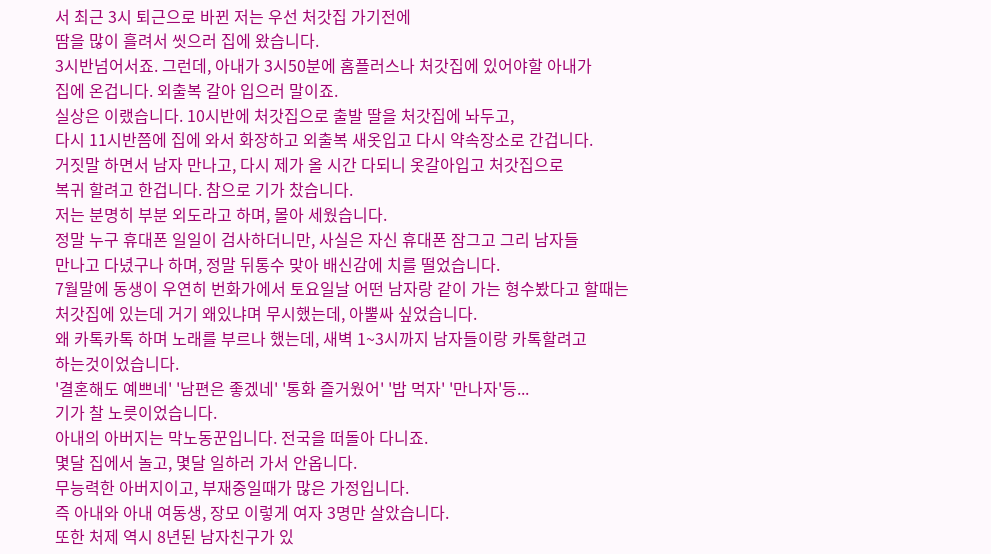서 최근 3시 퇴근으로 바뀐 저는 우선 처갓집 가기전에
땀을 많이 흘려서 씻으러 집에 왔습니다.
3시반넘어서죠. 그런데, 아내가 3시50분에 홈플러스나 처갓집에 있어야할 아내가
집에 온겁니다. 외출복 갈아 입으러 말이죠.
실상은 이랬습니다. 10시반에 처갓집으로 출발 딸을 처갓집에 놔두고,
다시 11시반쯤에 집에 와서 화장하고 외출복 새옷입고 다시 약속장소로 간겁니다.
거짓말 하면서 남자 만나고, 다시 제가 올 시간 다되니 옷갈아입고 처갓집으로
복귀 할려고 한겁니다. 참으로 기가 찼습니다.
저는 분명히 부분 외도라고 하며, 몰아 세웠습니다.
정말 누구 휴대폰 일일이 검사하더니만, 사실은 자신 휴대폰 잠그고 그리 남자들
만나고 다녔구나 하며, 정말 뒤통수 맞아 배신감에 치를 떨었습니다.
7월말에 동생이 우연히 번화가에서 토요일날 어떤 남자랑 같이 가는 형수봤다고 할때는
처갓집에 있는데 거기 왜있냐며 무시했는데, 아뿔싸 싶었습니다.
왜 카톡카톡 하며 노래를 부르나 했는데, 새벽 1~3시까지 남자들이랑 카톡할려고
하는것이었습니다.
'결혼해도 예쁘네' '남편은 좋겠네' '통화 즐거웠어' '밥 먹자' '만나자'등...
기가 찰 노릇이었습니다.
아내의 아버지는 막노동꾼입니다. 전국을 떠돌아 다니죠.
몇달 집에서 놀고, 몇달 일하러 가서 안옵니다.
무능력한 아버지이고, 부재중일때가 많은 가정입니다.
즉 아내와 아내 여동생, 장모 이렇게 여자 3명만 살았습니다.
또한 처제 역시 8년된 남자친구가 있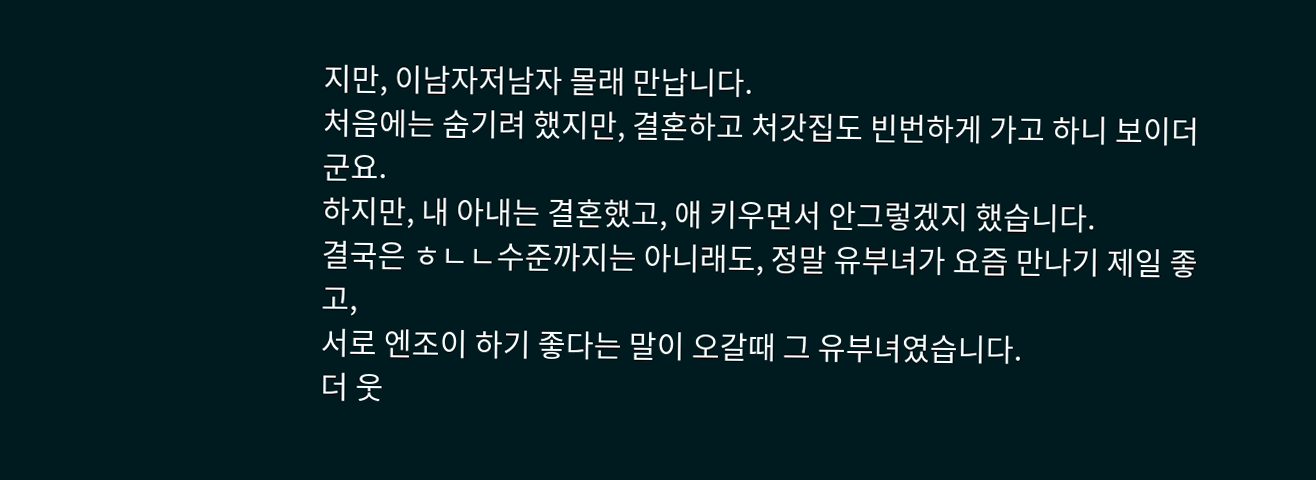지만, 이남자저남자 몰래 만납니다.
처음에는 숨기려 했지만, 결혼하고 처갓집도 빈번하게 가고 하니 보이더군요.
하지만, 내 아내는 결혼했고, 애 키우면서 안그렇겠지 했습니다.
결국은 ㅎㄴㄴ수준까지는 아니래도, 정말 유부녀가 요즘 만나기 제일 좋고,
서로 엔조이 하기 좋다는 말이 오갈때 그 유부녀였습니다.
더 웃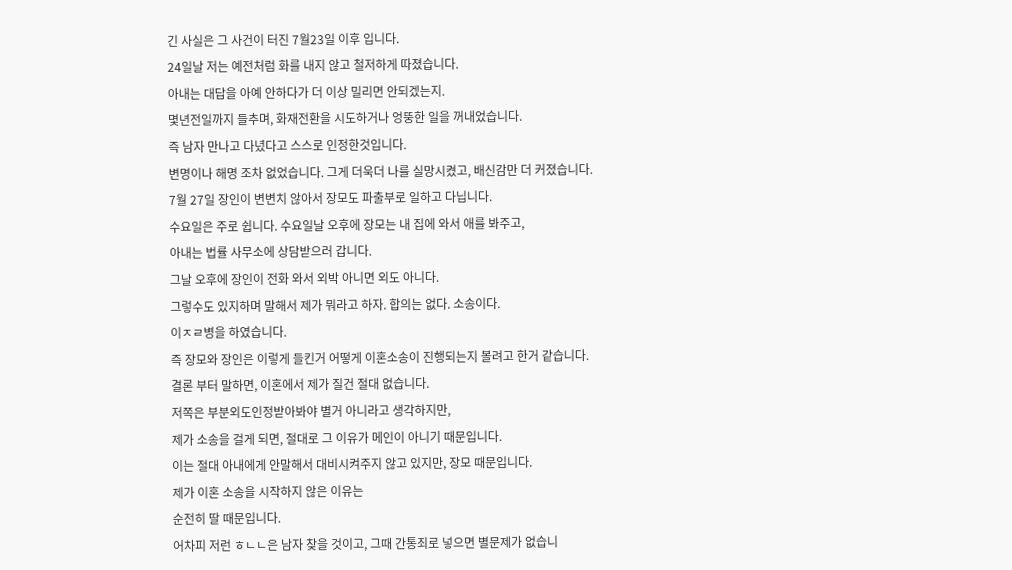긴 사실은 그 사건이 터진 7월23일 이후 입니다.
24일날 저는 예전처럼 화를 내지 않고 철저하게 따졌습니다.
아내는 대답을 아예 안하다가 더 이상 밀리면 안되겠는지.
몇년전일까지 들추며, 화재전환을 시도하거나 엉뚱한 일을 꺼내었습니다.
즉 남자 만나고 다녔다고 스스로 인정한것입니다.
변명이나 해명 조차 없었습니다. 그게 더욱더 나를 실망시켰고, 배신감만 더 커졌습니다.
7월 27일 장인이 변변치 않아서 장모도 파출부로 일하고 다닙니다.
수요일은 주로 쉽니다. 수요일날 오후에 장모는 내 집에 와서 애를 봐주고,
아내는 법률 사무소에 상담받으러 갑니다.
그날 오후에 장인이 전화 와서 외박 아니면 외도 아니다.
그렇수도 있지하며 말해서 제가 뭐라고 하자. 합의는 없다. 소송이다.
이ㅈㄹ병을 하였습니다.
즉 장모와 장인은 이렇게 들킨거 어떻게 이혼소송이 진행되는지 볼려고 한거 같습니다.
결론 부터 말하면, 이혼에서 제가 질건 절대 없습니다.
저쪽은 부분외도인정받아봐야 별거 아니라고 생각하지만,
제가 소송을 걸게 되면, 절대로 그 이유가 메인이 아니기 때문입니다.
이는 절대 아내에게 안말해서 대비시켜주지 않고 있지만, 장모 때문입니다.
제가 이혼 소송을 시작하지 않은 이유는
순전히 딸 때문입니다.
어차피 저런 ㅎㄴㄴ은 남자 찾을 것이고, 그때 간통죄로 넣으면 별문제가 없습니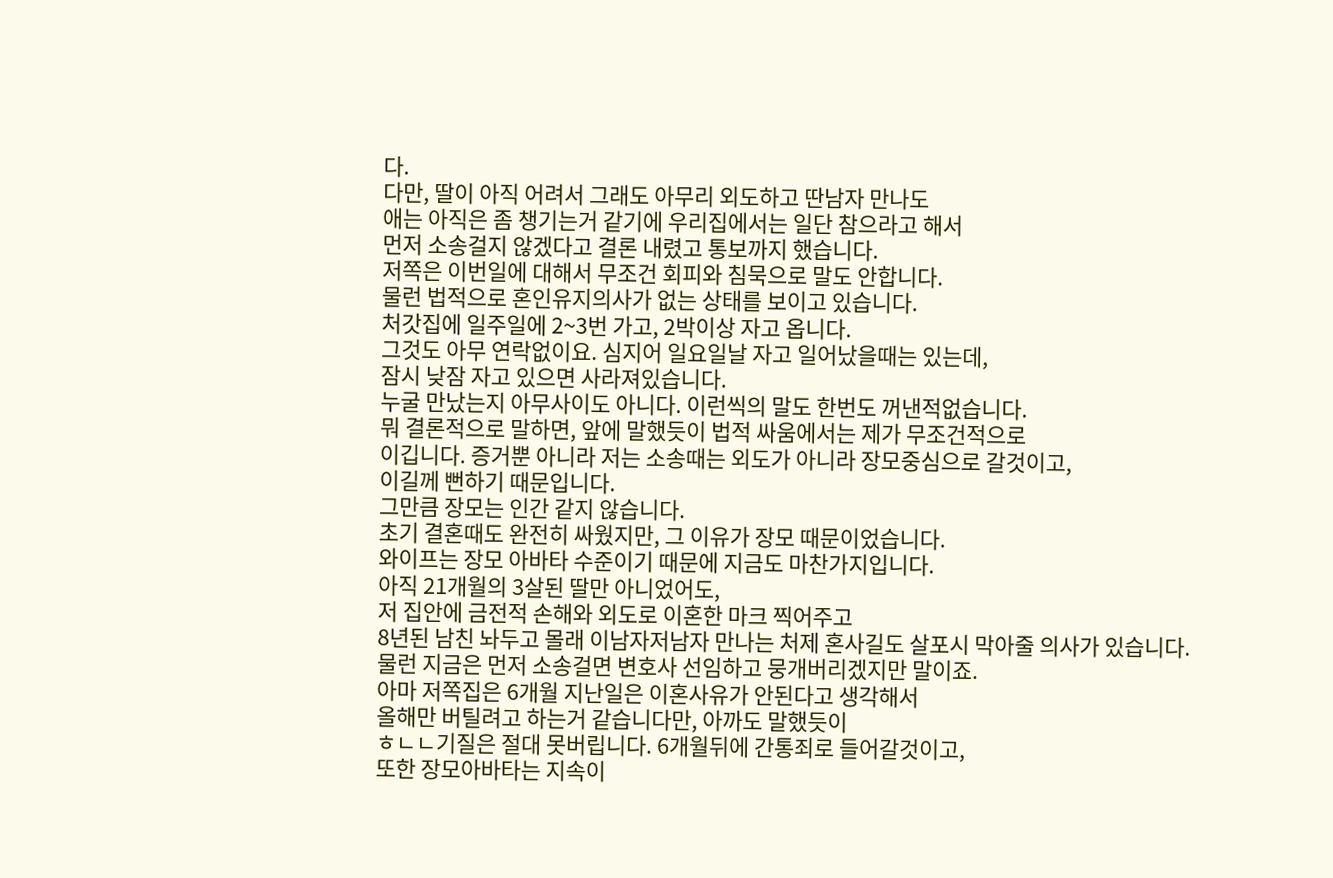다.
다만, 딸이 아직 어려서 그래도 아무리 외도하고 딴남자 만나도
애는 아직은 좀 챙기는거 같기에 우리집에서는 일단 참으라고 해서
먼저 소송걸지 않겠다고 결론 내렸고 통보까지 했습니다.
저쪽은 이번일에 대해서 무조건 회피와 침묵으로 말도 안합니다.
물런 법적으로 혼인유지의사가 없는 상태를 보이고 있습니다.
처갓집에 일주일에 2~3번 가고, 2박이상 자고 옵니다.
그것도 아무 연락없이요. 심지어 일요일날 자고 일어났을때는 있는데,
잠시 낮잠 자고 있으면 사라져있습니다.
누굴 만났는지 아무사이도 아니다. 이런씩의 말도 한번도 꺼낸적없습니다.
뭐 결론적으로 말하면, 앞에 말했듯이 법적 싸움에서는 제가 무조건적으로
이깁니다. 증거뿐 아니라 저는 소송때는 외도가 아니라 장모중심으로 갈것이고,
이길께 뻔하기 때문입니다.
그만큼 장모는 인간 같지 않습니다.
초기 결혼때도 완전히 싸웠지만, 그 이유가 장모 때문이었습니다.
와이프는 장모 아바타 수준이기 때문에 지금도 마찬가지입니다.
아직 21개월의 3살된 딸만 아니었어도,
저 집안에 금전적 손해와 외도로 이혼한 마크 찍어주고
8년된 남친 놔두고 몰래 이남자저남자 만나는 처제 혼사길도 살포시 막아줄 의사가 있습니다.
물런 지금은 먼저 소송걸면 변호사 선임하고 뭉개버리겠지만 말이죠.
아마 저쪽집은 6개월 지난일은 이혼사유가 안된다고 생각해서
올해만 버틸려고 하는거 같습니다만, 아까도 말했듯이
ㅎㄴㄴ기질은 절대 못버립니다. 6개월뒤에 간통죄로 들어갈것이고,
또한 장모아바타는 지속이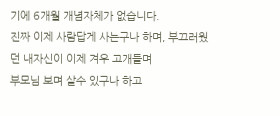기에 6개월 개념자체가 없습니다.
진짜 이제 사람답게 사는구나 하며, 부끄러웠던 내자신이 이제 겨우 고개들며
부모님 보며 살수 있구나 하고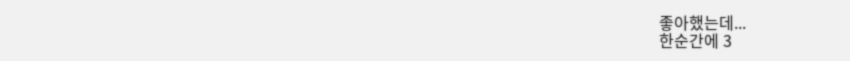좋아했는데...
한순간에 3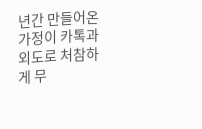년간 만들어온 가정이 카톡과 외도로 처참하게 무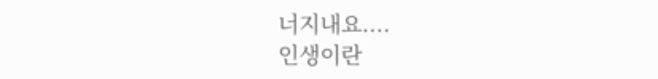너지내요....
인생이란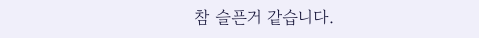참 슬픈거 같습니다.